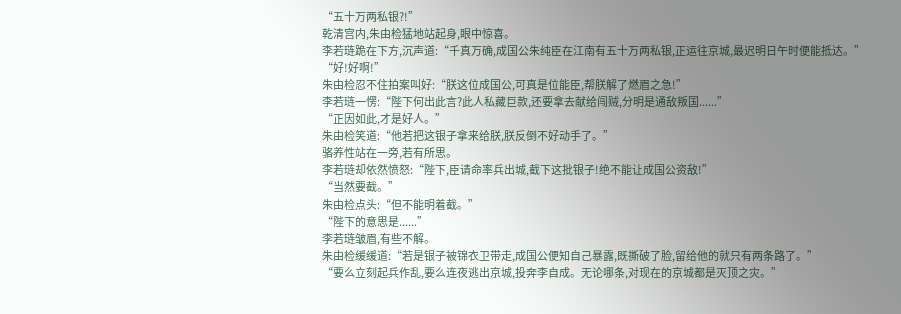“五十万两私银?!”
乾清宫内,朱由检猛地站起身,眼中惊喜。
李若琏跪在下方,沉声道:“千真万确,成国公朱纯臣在江南有五十万两私银,正运往京城,最迟明日午时便能抵达。”
“好!好啊!”
朱由检忍不住拍案叫好:“朕这位成国公,可真是位能臣,帮朕解了燃眉之急!”
李若琏一愣:“陛下何出此言?此人私藏巨款,还要拿去献给闯贼,分明是通敌叛国......”
“正因如此,才是好人。”
朱由检笑道:“他若把这银子拿来给朕,朕反倒不好动手了。”
骆养性站在一旁,若有所思。
李若琏却依然愤怒:“陛下,臣请命率兵出城,截下这批银子!绝不能让成国公资敌!”
“当然要截。”
朱由检点头:“但不能明着截。”
“陛下的意思是......”
李若琏皱眉,有些不解。
朱由检缓缓道:“若是银子被锦衣卫带走,成国公便知自己暴露,既撕破了脸,留给他的就只有两条路了。”
“要么立刻起兵作乱,要么连夜逃出京城,投奔李自成。无论哪条,对现在的京城都是灭顶之灾。”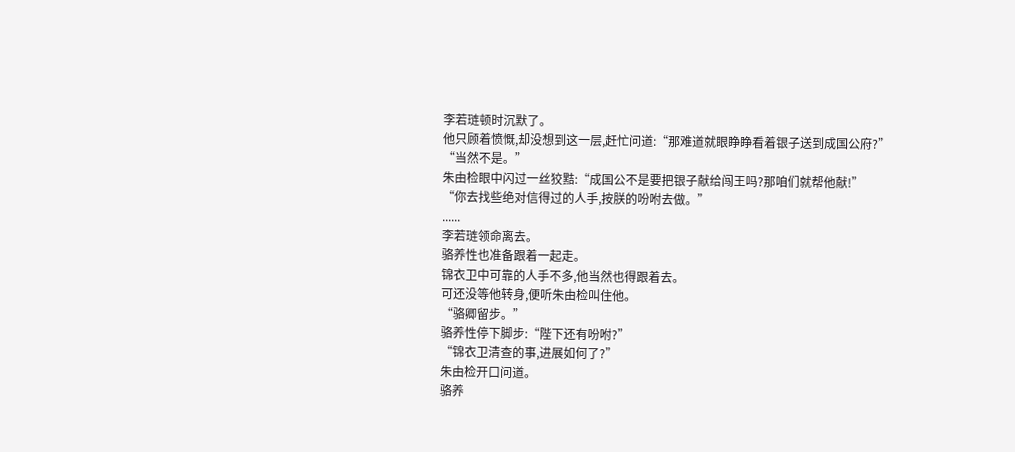李若琏顿时沉默了。
他只顾着愤慨,却没想到这一层,赶忙问道:“那难道就眼睁睁看着银子送到成国公府?”
“当然不是。”
朱由检眼中闪过一丝狡黠:“成国公不是要把银子献给闯王吗?那咱们就帮他献!”
“你去找些绝对信得过的人手,按朕的吩咐去做。”
......
李若琏领命离去。
骆养性也准备跟着一起走。
锦衣卫中可靠的人手不多,他当然也得跟着去。
可还没等他转身,便听朱由检叫住他。
“骆卿留步。”
骆养性停下脚步:“陛下还有吩咐?”
“锦衣卫清查的事,进展如何了?”
朱由检开口问道。
骆养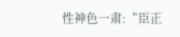性神色一肃:“臣正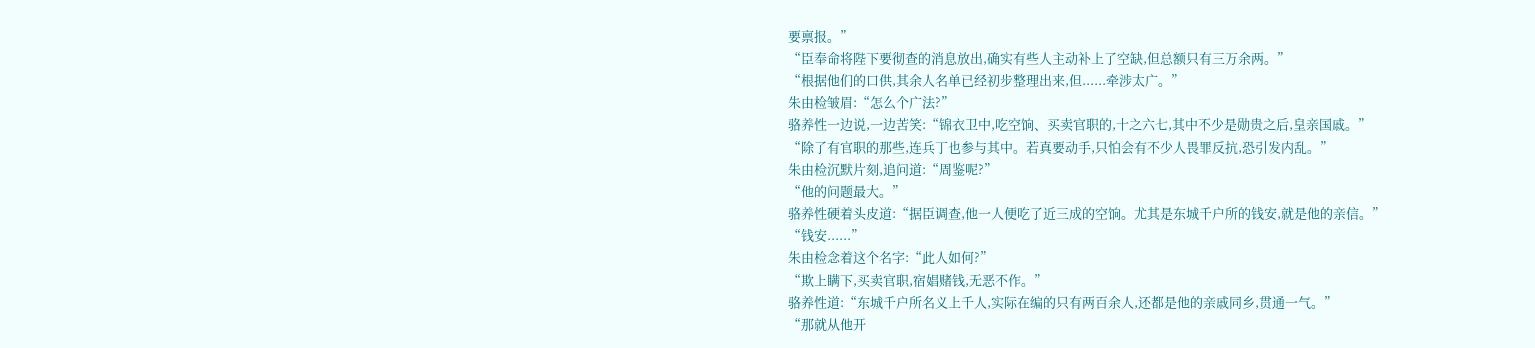要禀报。”
“臣奉命将陛下要彻查的消息放出,确实有些人主动补上了空缺,但总额只有三万余两。”
“根据他们的口供,其余人名单已经初步整理出来,但......牵涉太广。”
朱由检皱眉:“怎么个广法?”
骆养性一边说,一边苦笑:“锦衣卫中,吃空饷、买卖官职的,十之六七,其中不少是勋贵之后,皇亲国戚。”
“除了有官职的那些,连兵丁也参与其中。若真要动手,只怕会有不少人畏罪反抗,恐引发内乱。”
朱由检沉默片刻,追问道:“周鉴呢?”
“他的问题最大。”
骆养性硬着头皮道:“据臣调查,他一人便吃了近三成的空饷。尤其是东城千户所的钱安,就是他的亲信。”
“钱安......”
朱由检念着这个名字:“此人如何?”
“欺上瞒下,买卖官职,宿娼赌钱,无恶不作。”
骆养性道:“东城千户所名义上千人,实际在编的只有两百余人,还都是他的亲戚同乡,贯通一气。”
“那就从他开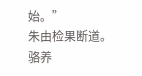始。”
朱由检果断道。
骆养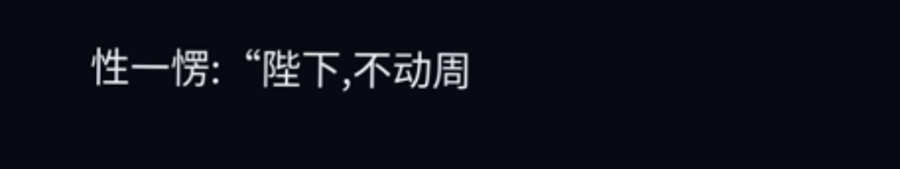性一愣:“陛下,不动周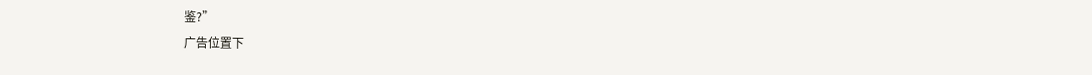鉴?”
广告位置下